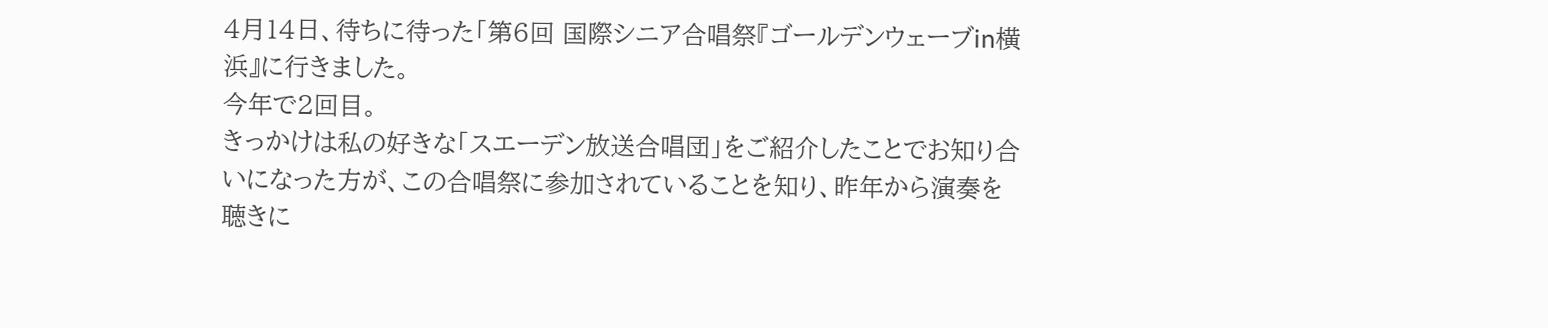4月14日、待ちに待った「第6回 国際シニア合唱祭『ゴールデンウェーブin横浜』に行きました。
今年で2回目。
きっかけは私の好きな「スエーデン放送合唱団」をご紹介したことでお知り合いになった方が、この合唱祭に参加されていることを知り、昨年から演奏を聴きに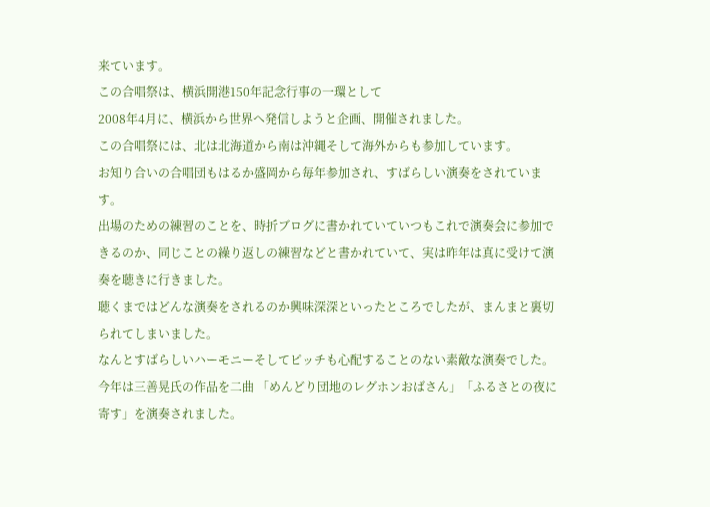来ています。
この合唱祭は、横浜開港150年記念行事の一環として
2008年4月に、横浜から世界へ発信しようと企画、開催されました。
この合唱祭には、北は北海道から南は沖縄そして海外からも参加しています。
お知り合いの合唱団もはるか盛岡から毎年参加され、すばらしい演奏をされています。
出場のための練習のことを、時折ブログに書かれていていつもこれで演奏会に参加できるのか、同じことの繰り返しの練習などと書かれていて、実は昨年は真に受けて演奏を聴きに行きました。
聴くまではどんな演奏をされるのか興味深深といったところでしたが、まんまと裏切られてしまいました。
なんとすばらしいハーモニーそしてピッチも心配することのない素敵な演奏でした。
今年は三善晃氏の作品を二曲 「めんどり団地のレグホンおばさん」「ふるさとの夜に寄す」を演奏されました。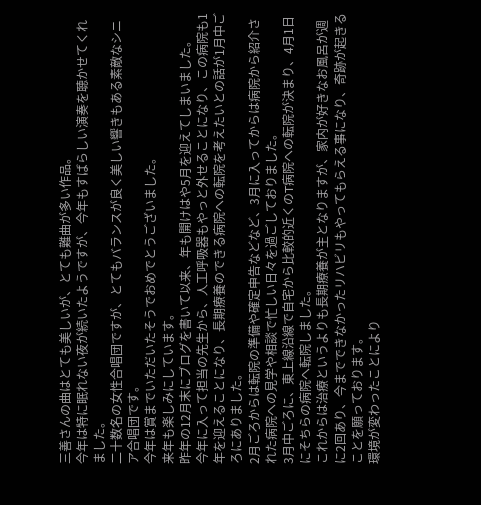三善さんの曲はとても美しいが、とても難曲が多い作品。
今年は特に眠れない夜が続いたようですが、今年もすばらしい演奏を聴かせてくれました。
二十数名の女性合唱団ですが、とてもバランスが良く美しい響きもある素敵なシニア合唱団です。
今年は賞までいただいたそうでおめでとうございました。
来年も楽しみにしています。
昨年の12月末にブログを書いて以来、年も開けはや5月を迎えてしまいました。
今年に入って担当の先生から、人工呼吸器もやっと外せることになり、この病院も1年を迎えることになり、長期療養のできる病院への転院を考えたいとの話が1月中ごろにありました。
2月ごろからは転院の準備や確定申告などなど、3月に入ってからは病院から紹介された病院への見学や相談で忙しい日々を過ごしておりました。
3月中ごろに、東上線沿線で自宅から比較的近くのT病院への転院が決まり、4月1日にそちらの病院へ転院しました。
これからは治療というよりも長期療養が主となりますが、家内が好きなお風呂が週に2回あり、今までできなかったリハビリもやってもらえる事になり、奇跡が起きることを願っております。
環境が変わったことにより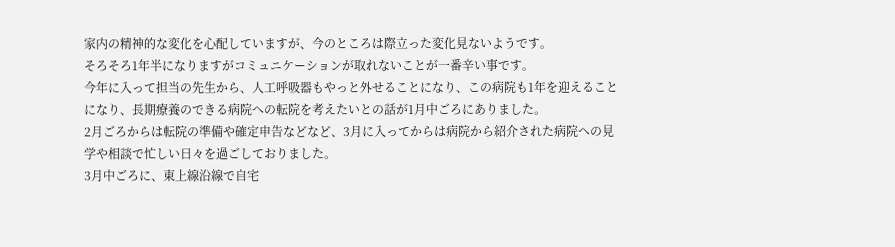家内の精神的な変化を心配していますが、今のところは際立った変化見ないようです。
そろそろ1年半になりますがコミュニケーションが取れないことが一番辛い事です。
今年に入って担当の先生から、人工呼吸器もやっと外せることになり、この病院も1年を迎えることになり、長期療養のできる病院への転院を考えたいとの話が1月中ごろにありました。
2月ごろからは転院の準備や確定申告などなど、3月に入ってからは病院から紹介された病院への見学や相談で忙しい日々を過ごしておりました。
3月中ごろに、東上線沿線で自宅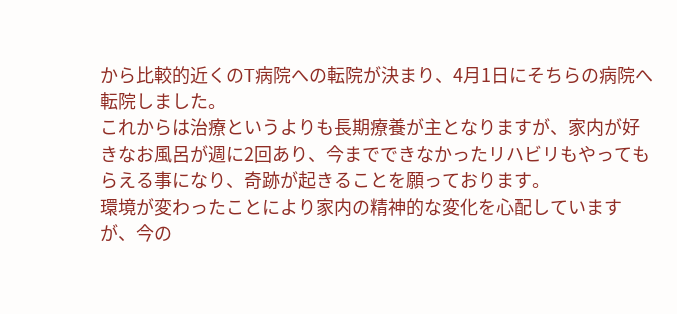から比較的近くのT病院への転院が決まり、4月1日にそちらの病院へ転院しました。
これからは治療というよりも長期療養が主となりますが、家内が好きなお風呂が週に2回あり、今までできなかったリハビリもやってもらえる事になり、奇跡が起きることを願っております。
環境が変わったことにより家内の精神的な変化を心配していますが、今の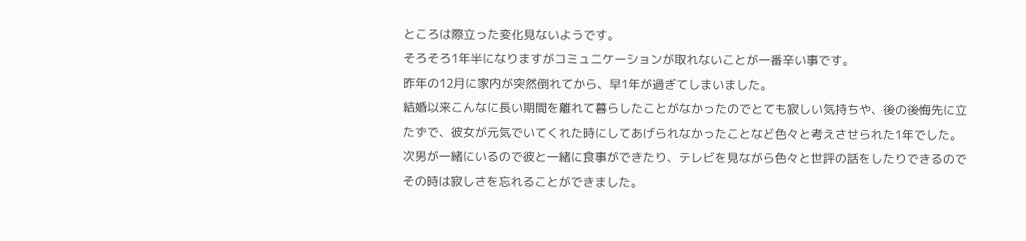ところは際立った変化見ないようです。
そろそろ1年半になりますがコミュニケーションが取れないことが一番辛い事です。
昨年の12月に家内が突然倒れてから、早1年が過ぎてしまいました。
結婚以来こんなに長い期間を離れて暮らしたことがなかったのでとても寂しい気持ちや、後の後悔先に立たずで、彼女が元気でいてくれた時にしてあげられなかったことなど色々と考えさせられた1年でした。
次男が一緒にいるので彼と一緒に食事ができたり、テレビを見ながら色々と世評の話をしたりできるのでその時は寂しさを忘れることができました。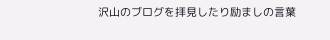沢山のブログを拝見したり励ましの言葉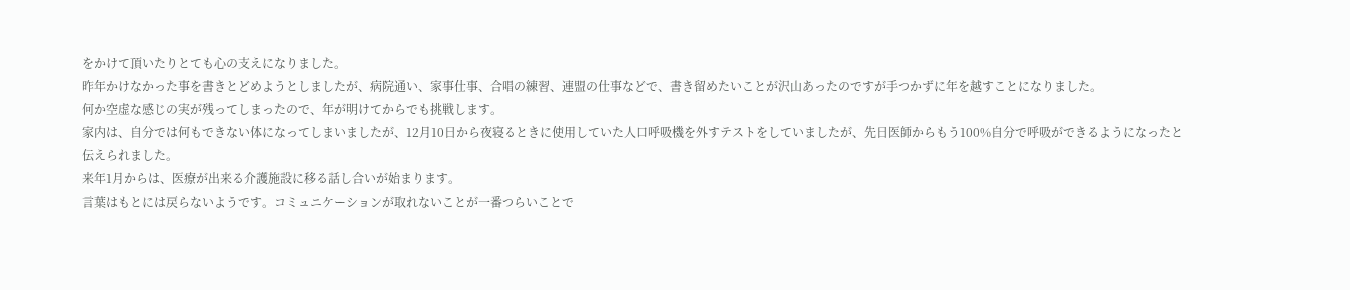をかけて頂いたりとても心の支えになりました。
昨年かけなかった事を書きとどめようとしましたが、病院通い、家事仕事、合唱の練習、連盟の仕事などで、書き留めたいことが沢山あったのですが手つかずに年を越すことになりました。
何か空虚な感じの実が残ってしまったので、年が明けてからでも挑戦します。
家内は、自分では何もできない体になってしまいましたが、12月10日から夜寝るときに使用していた人口呼吸機を外すテストをしていましたが、先日医師からもう100%自分で呼吸ができるようになったと伝えられました。
来年1月からは、医療が出来る介護施設に移る話し合いが始まります。
言葉はもとには戻らないようです。コミュニケーションが取れないことが一番つらいことで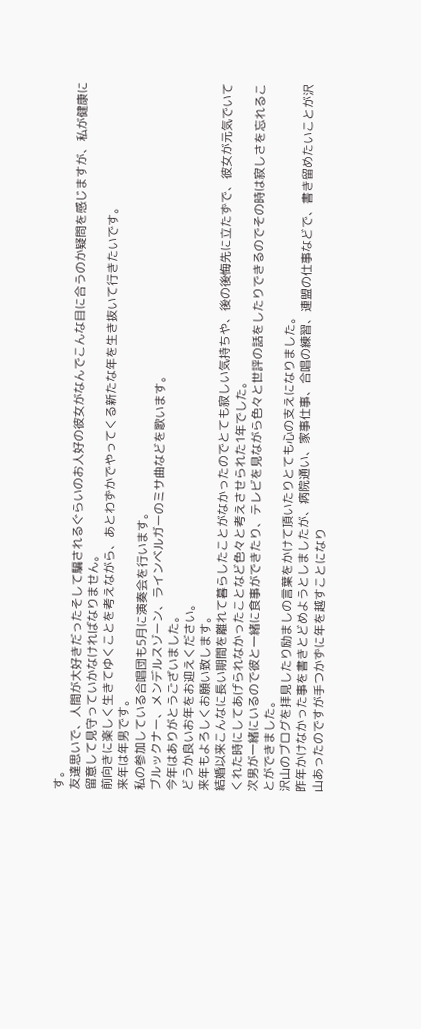す。
友達思いで、人間が大好きだったそして騙されるぐらいのお人好の彼女がなんでこんな目に合うのか疑問を感じますが、私が健康に留意して見守っていかなければなりません。
前向きに楽しく生きてゆくことを考えながら、あとわずかでやってくる新たな年を生き抜いて行きたいです。
来年は年男です。
私の参加している合唱団も5月に演奏会を行います。
ブルックナー、メンデルスゾーン、ラインベルガーのミサ曲などを歌います。
今年はありがとうございました。
どうか良いお年をお迎えください。
来年もよろしくお願い致します。
結婚以来こんなに長い期間を離れて暮らしたことがなかったのでとても寂しい気持ちや、後の後悔先に立たずで、彼女が元気でいてくれた時にしてあげられなかったことなど色々と考えさせられた1年でした。
次男が一緒にいるので彼と一緒に食事ができたり、テレビを見ながら色々と世評の話をしたりできるのでその時は寂しさを忘れることができました。
沢山のブログを拝見したり励ましの言葉をかけて頂いたりとても心の支えになりました。
昨年かけなかった事を書きとどめようとしましたが、病院通い、家事仕事、合唱の練習、連盟の仕事などで、書き留めたいことが沢山あったのですが手つかずに年を越すことになり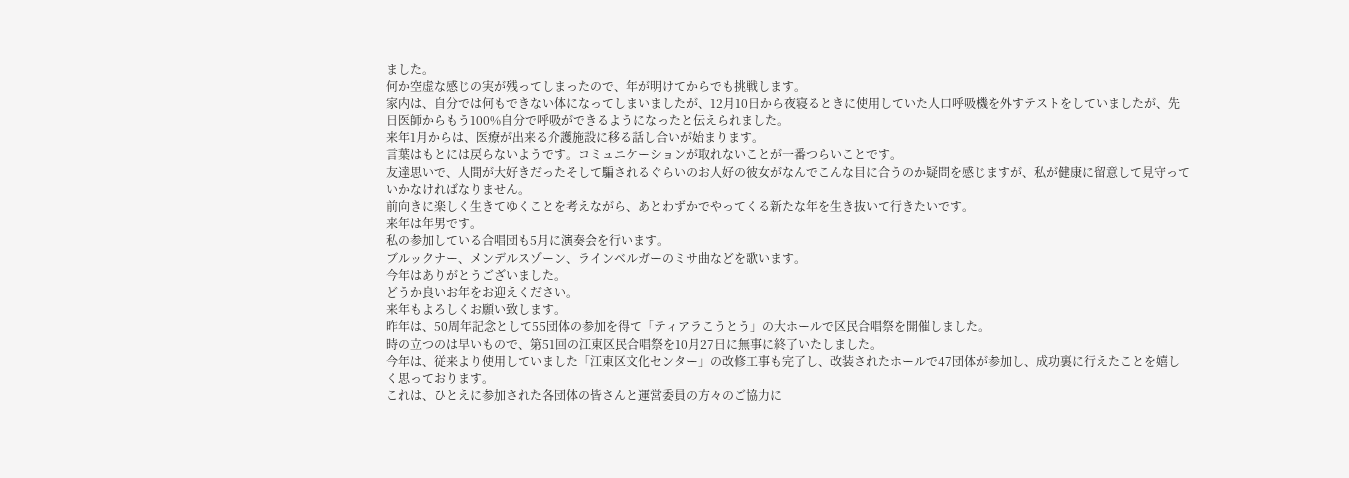ました。
何か空虚な感じの実が残ってしまったので、年が明けてからでも挑戦します。
家内は、自分では何もできない体になってしまいましたが、12月10日から夜寝るときに使用していた人口呼吸機を外すテストをしていましたが、先日医師からもう100%自分で呼吸ができるようになったと伝えられました。
来年1月からは、医療が出来る介護施設に移る話し合いが始まります。
言葉はもとには戻らないようです。コミュニケーションが取れないことが一番つらいことです。
友達思いで、人間が大好きだったそして騙されるぐらいのお人好の彼女がなんでこんな目に合うのか疑問を感じますが、私が健康に留意して見守っていかなければなりません。
前向きに楽しく生きてゆくことを考えながら、あとわずかでやってくる新たな年を生き抜いて行きたいです。
来年は年男です。
私の参加している合唱団も5月に演奏会を行います。
ブルックナー、メンデルスゾーン、ラインベルガーのミサ曲などを歌います。
今年はありがとうございました。
どうか良いお年をお迎えください。
来年もよろしくお願い致します。
昨年は、50周年記念として55団体の参加を得て「ティアラこうとう」の大ホールで区民合唱祭を開催しました。
時の立つのは早いもので、第51回の江東区民合唱祭を10月27日に無事に終了いたしました。
今年は、従来より使用していました「江東区文化センター」の改修工事も完了し、改装されたホールで47団体が参加し、成功裏に行えたことを嬉しく思っております。
これは、ひとえに参加された各団体の皆さんと運営委員の方々のご協力に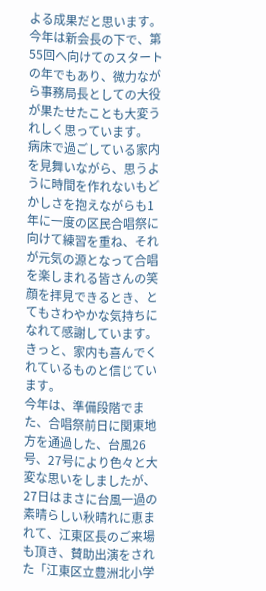よる成果だと思います。
今年は新会長の下で、第55回へ向けてのスタートの年でもあり、微力ながら事務局長としての大役が果たせたことも大変うれしく思っています。
病床で過ごしている家内を見舞いながら、思うように時間を作れないもどかしさを抱えながらも1年に一度の区民合唱祭に向けて練習を重ね、それが元気の源となって合唱を楽しまれる皆さんの笑顔を拝見できるとき、とてもさわやかな気持ちになれて感謝しています。
きっと、家内も喜んでくれているものと信じています。
今年は、準備段階でまた、合唱祭前日に関東地方を通過した、台風26号、27号により色々と大変な思いをしましたが、27日はまさに台風一過の素晴らしい秋晴れに恵まれて、江東区長のご来場も頂き、賛助出演をされた「江東区立豊洲北小学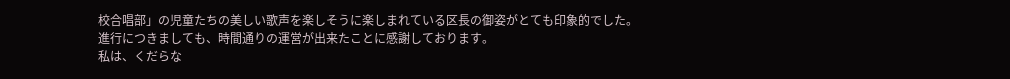校合唱部」の児童たちの美しい歌声を楽しそうに楽しまれている区長の御姿がとても印象的でした。
進行につきましても、時間通りの運営が出来たことに感謝しております。
私は、くだらな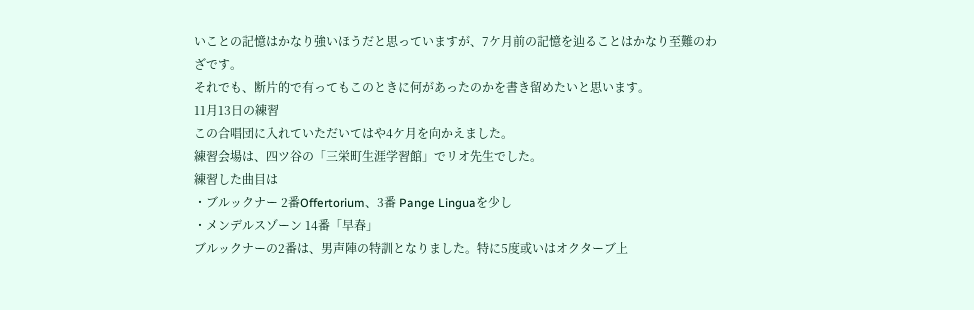いことの記憶はかなり強いほうだと思っていますが、7ケ月前の記憶を辿ることはかなり至難のわざです。
それでも、断片的で有ってもこのときに何があったのかを書き留めたいと思います。
11月13日の練習
この合唱団に入れていただいてはや4ケ月を向かえました。
練習会場は、四ツ谷の「三栄町生涯学習館」でリオ先生でした。
練習した曲目は
・ブルックナー 2番Offertorium、3番 Pange Linguaを少し
・メンデルスゾーン 14番「早春」
ブルックナーの2番は、男声陣の特訓となりました。特に5度或いはオクターブ上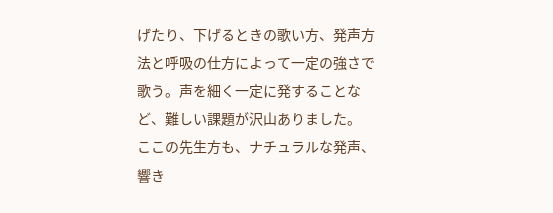げたり、下げるときの歌い方、発声方法と呼吸の仕方によって一定の強さで歌う。声を細く一定に発することなど、難しい課題が沢山ありました。
ここの先生方も、ナチュラルな発声、響き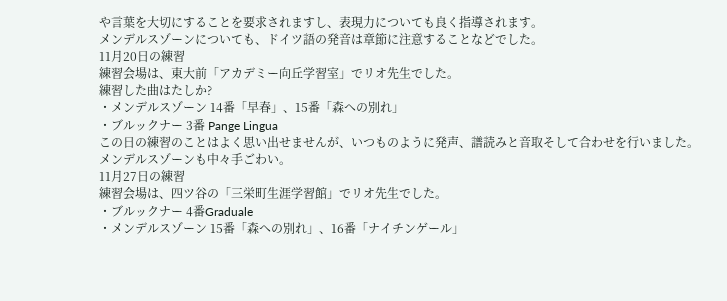や言葉を大切にすることを要求されますし、表現力についても良く指導されます。
メンデルスゾーンについても、ドイツ語の発音は章節に注意することなどでした。
11月20日の練習
練習会場は、東大前「アカデミー向丘学習室」でリオ先生でした。
練習した曲はたしか?
・メンデルスゾーン 14番「早春」、15番「森への別れ」
・ブルックナー 3番 Pange Lingua
この日の練習のことはよく思い出せませんが、いつものように発声、譜読みと音取そして合わせを行いました。メンデルスゾーンも中々手ごわい。
11月27日の練習
練習会場は、四ツ谷の「三栄町生涯学習館」でリオ先生でした。
・ブルックナー 4番Graduale
・メンデルスゾーン 15番「森への別れ」、16番「ナイチンゲール」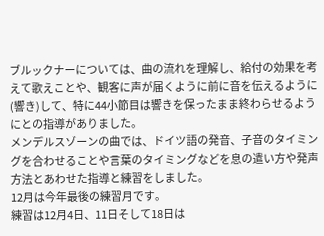ブルックナーについては、曲の流れを理解し、給付の効果を考えて歌えことや、観客に声が届くように前に音を伝えるように(響き)して、特に44小節目は響きを保ったまま終わらせるようにとの指導がありました。
メンデルスゾーンの曲では、ドイツ語の発音、子音のタイミングを合わせることや言葉のタイミングなどを息の遣い方や発声方法とあわせた指導と練習をしました。
12月は今年最後の練習月です。
練習は12月4日、11日そして18日は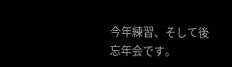今年練習、そして後忘年会です。